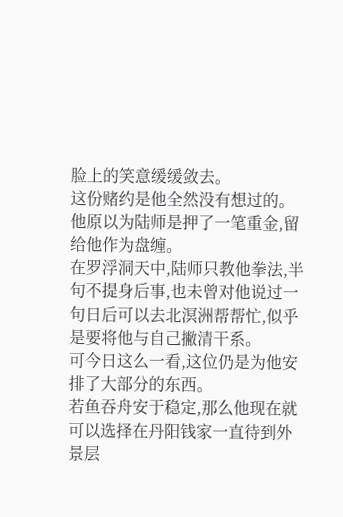脸上的笑意缓缓敛去。
这份赌约是他全然没有想过的。
他原以为陆师是押了一笔重金,留给他作为盘缠。
在罗浮洞天中,陆师只教他拳法,半句不提身后事,也未曾对他说过一句日后可以去北溟洲帮帮忙,似乎是要将他与自己撇清干系。
可今日这么一看,这位仍是为他安排了大部分的东西。
若鱼吞舟安于稳定,那么他现在就可以选择在丹阳钱家一直待到外景层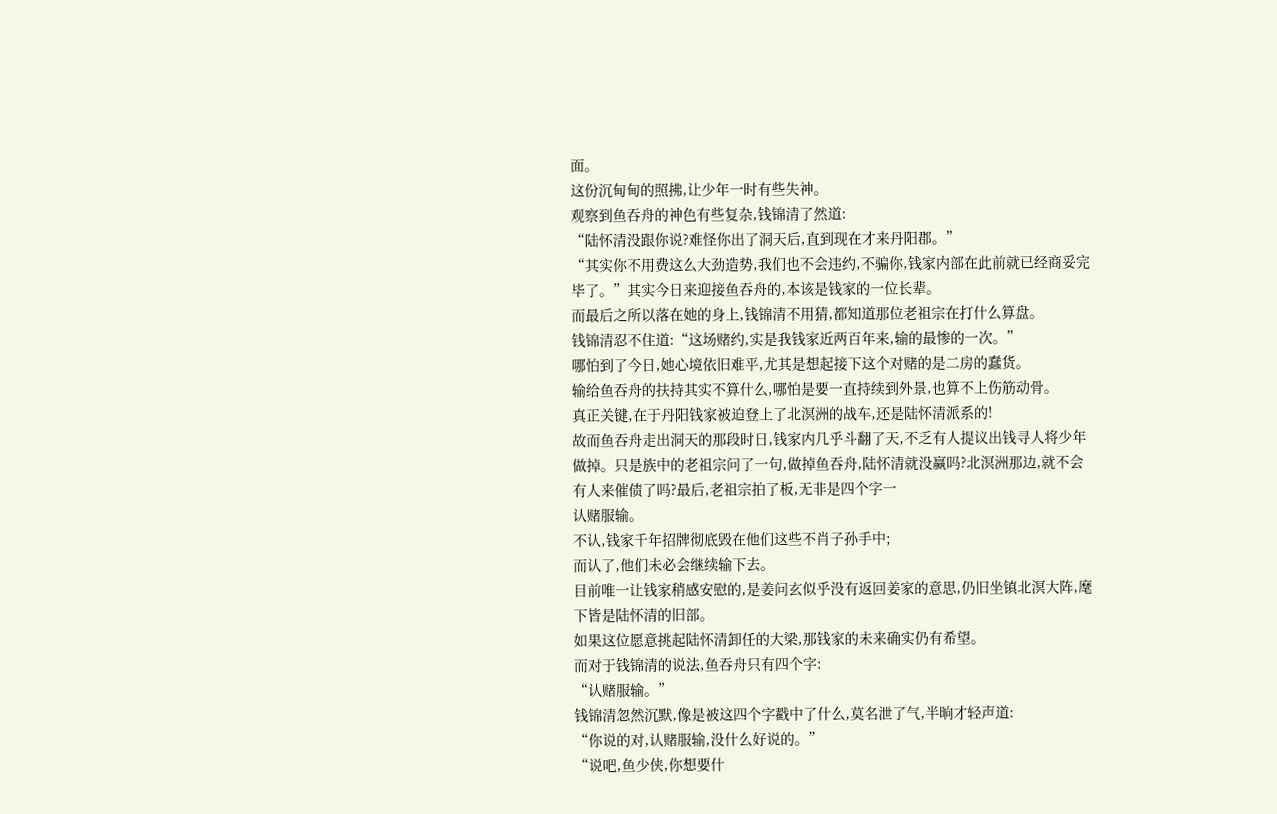面。
这份沉甸甸的照拂,让少年一时有些失神。
观察到鱼吞舟的神色有些复杂,钱锦清了然道:
“陆怀清没跟你说?难怪你出了洞天后,直到现在才来丹阳郡。”
“其实你不用费这么大劲造势,我们也不会违约,不骗你,钱家内部在此前就已经商妥完毕了。”其实今日来迎接鱼吞舟的,本该是钱家的一位长辈。
而最后之所以落在她的身上,钱锦清不用猜,都知道那位老祖宗在打什么算盘。
钱锦清忍不住道:“这场赌约,实是我钱家近两百年来,输的最惨的一次。”
哪怕到了今日,她心境依旧难平,尤其是想起接下这个对赌的是二房的蠢货。
输给鱼吞舟的扶持其实不算什么,哪怕是要一直持续到外景,也算不上伤筋动骨。
真正关键,在于丹阳钱家被迫登上了北溟洲的战车,还是陆怀清派系的!
故而鱼吞舟走出洞天的那段时日,钱家内几乎斗翻了天,不乏有人提议出钱寻人将少年做掉。只是族中的老祖宗问了一句,做掉鱼吞舟,陆怀清就没赢吗?北溟洲那边,就不会有人来催债了吗?最后,老祖宗拍了板,无非是四个字一
认赌服输。
不认,钱家千年招牌彻底毁在他们这些不肖子孙手中;
而认了,他们未必会继续输下去。
目前唯一让钱家稍感安慰的,是姜问玄似乎没有返回姜家的意思,仍旧坐镇北溟大阵,麾下皆是陆怀清的旧部。
如果这位愿意挑起陆怀清卸任的大梁,那钱家的未来确实仍有希望。
而对于钱锦清的说法,鱼吞舟只有四个字:
“认赌服输。”
钱锦清忽然沉默,像是被这四个字戳中了什么,莫名泄了气,半晌才轻声道:
“你说的对,认赌服输,没什么好说的。”
“说吧,鱼少侠,你想要什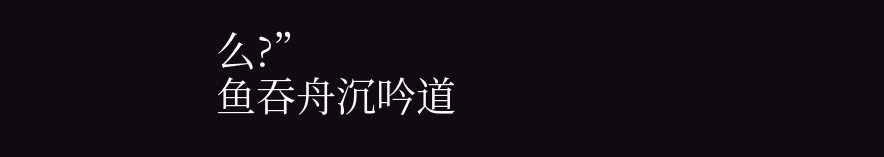么?”
鱼吞舟沉吟道